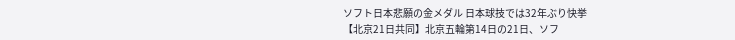ソフト日本悲願の金メダル 日本球技では32年ぶり快挙
【北京21日共同】北京五輪第14日の21日、ソフ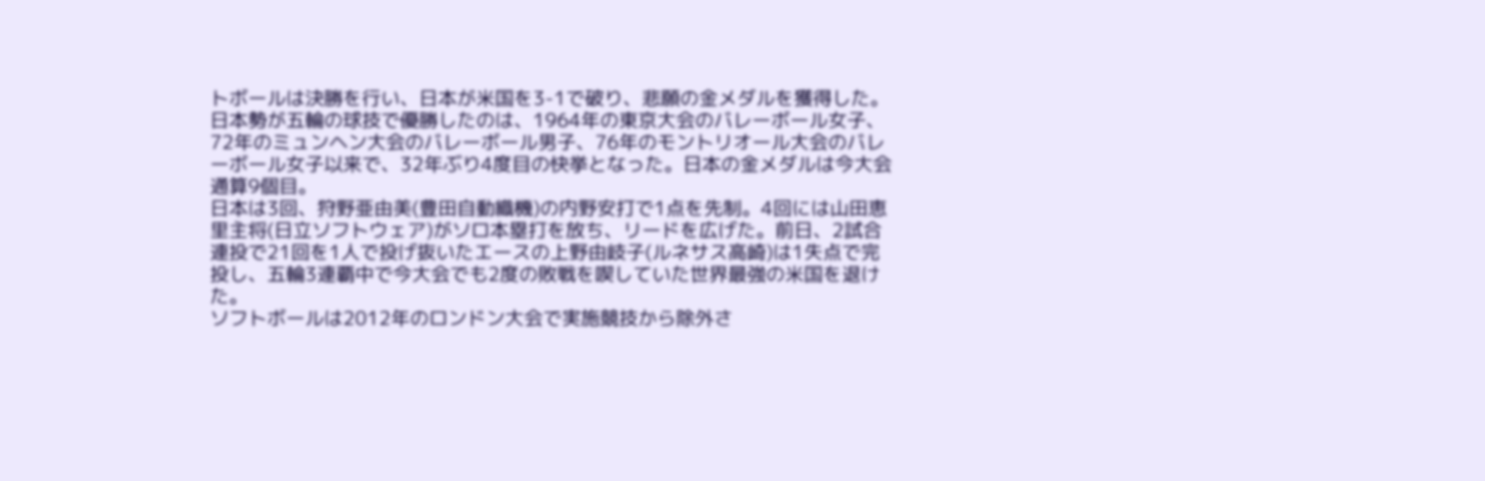トボールは決勝を行い、日本が米国を3-1で破り、悲願の金メダルを獲得した。
日本勢が五輪の球技で優勝したのは、1964年の東京大会のバレーボール女子、72年のミュンヘン大会のバレーボール男子、76年のモントリオール大会のバレーボール女子以来で、32年ぶり4度目の快挙となった。日本の金メダルは今大会通算9個目。
日本は3回、狩野亜由美(豊田自動織機)の内野安打で1点を先制。4回には山田恵里主将(日立ソフトウェア)がソロ本塁打を放ち、リードを広げた。前日、2試合連投で21回を1人で投げ抜いたエースの上野由岐子(ルネサス高崎)は1失点で完投し、五輪3連覇中で今大会でも2度の敗戦を喫していた世界最強の米国を退けた。
ソフトボールは2012年のロンドン大会で実施競技から除外さ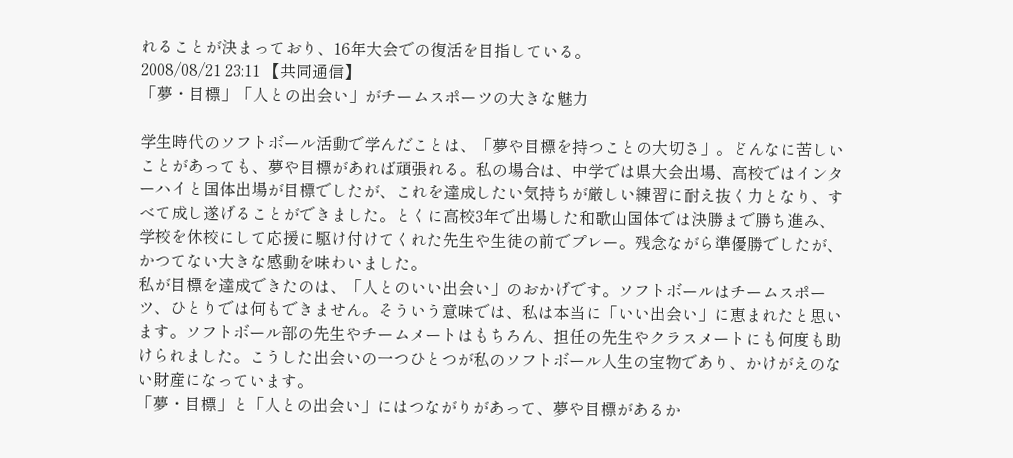れることが決まっており、16年大会での復活を目指している。
2008/08/21 23:11 【共同通信】
「夢・目標」「人との出会い」がチームスポーツの大きな魅力

学生時代のソフトボール活動で学んだことは、「夢や目標を持つことの大切さ」。どんなに苦しいことがあっても、夢や目標があれば頑張れる。私の場合は、中学では県大会出場、高校ではインターハイと国体出場が目標でしたが、これを達成したい気持ちが厳しい練習に耐え抜く力となり、すべて成し遂げることができました。とくに高校3年で出場した和歌山国体では決勝まで勝ち進み、学校を休校にして応援に駆け付けてくれた先生や生徒の前でプレー。残念ながら準優勝でしたが、かつてない大きな感動を味わいました。
私が目標を達成できたのは、「人とのいい出会い」のおかげです。ソフトボールはチームスポーツ、ひとりでは何もできません。そういう意味では、私は本当に「いい出会い」に恵まれたと思います。ソフトボール部の先生やチームメートはもちろん、担任の先生やクラスメートにも何度も助けられました。こうした出会いの一つひとつが私のソフトボール人生の宝物であり、かけがえのない財産になっています。
「夢・目標」と「人との出会い」にはつながりがあって、夢や目標があるか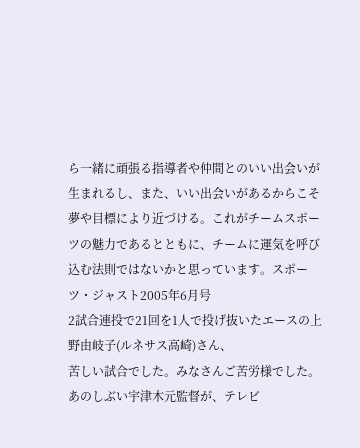ら一緒に頑張る指導者や仲間とのいい出会いが生まれるし、また、いい出会いがあるからこそ夢や目標により近づける。これがチームスポーツの魅力であるとともに、チームに運気を呼び込む法則ではないかと思っています。スポーツ・ジャスト2005年6月号
2試合連投で21回を1人で投げ抜いたエースの上野由岐子(ルネサス高崎)さん、
苦しい試合でした。みなさんご苦労様でした。
あのしぶい宇津木元監督が、テレビ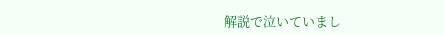解説で泣いていまし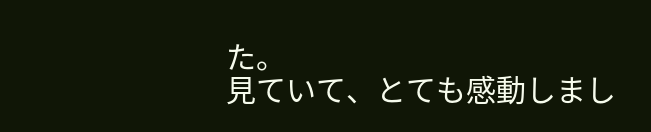た。
見ていて、とても感動しまし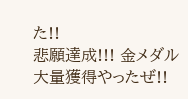た!!
悲願達成!!! 金メダル大量獲得やったぜ!!